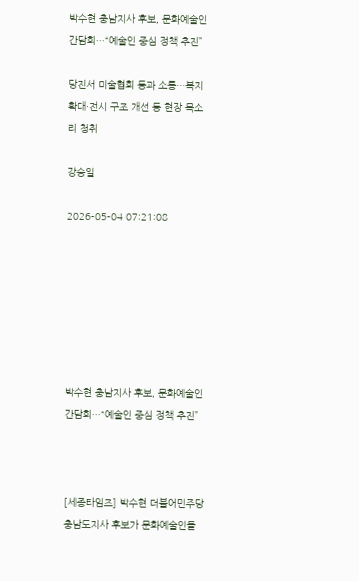박수현 충남지사 후보, 문화예술인 간담회…“예술인 중심 정책 추진”

당진서 미술협회 등과 소통…복지 확대·전시 구조 개선 등 현장 목소리 청취

강승일

2026-05-04 07:21:08







박수현 충남지사 후보, 문화예술인 간담회…“예술인 중심 정책 추진”



[세종타임즈] 박수현 더불어민주당 충남도지사 후보가 문화예술인들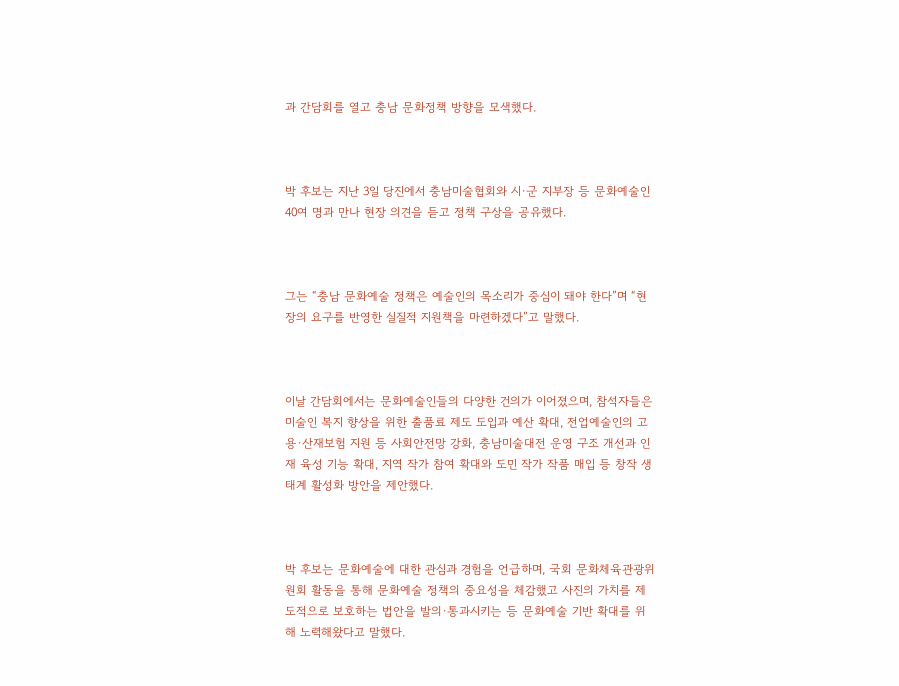과 간담회를 열고 충남 문화정책 방향을 모색했다.



박 후보는 지난 3일 당진에서 충남미술협회와 시·군 지부장 등 문화예술인 40여 명과 만나 현장 의견을 듣고 정책 구상을 공유했다.



그는 “충남 문화예술 정책은 예술인의 목소리가 중심이 돼야 한다”며 “현장의 요구를 반영한 실질적 지원책을 마련하겠다”고 말했다.



이날 간담회에서는 문화예술인들의 다양한 건의가 이어졌으며, 참석자들은 미술인 복지 향상을 위한 출품료 제도 도입과 예산 확대, 전업예술인의 고용·산재보험 지원 등 사회안전망 강화, 충남미술대전 운영 구조 개선과 인재 육성 기능 확대, 지역 작가 참여 확대와 도민 작가 작품 매입 등 창작 생태계 활성화 방안을 제안했다.



박 후보는 문화예술에 대한 관심과 경험을 언급하며, 국회 문화체육관광위원회 활동을 통해 문화예술 정책의 중요성을 체감했고 사진의 가치를 제도적으로 보호하는 법안을 발의·통과시키는 등 문화예술 기반 확대를 위해 노력해왔다고 말했다.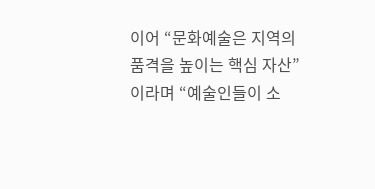이어 “문화예술은 지역의 품격을 높이는 핵심 자산”이라며 “예술인들이 소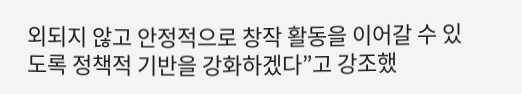외되지 않고 안정적으로 창작 활동을 이어갈 수 있도록 정책적 기반을 강화하겠다”고 강조했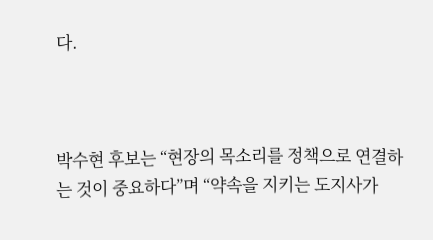다.



박수현 후보는 “현장의 목소리를 정책으로 연결하는 것이 중요하다”며 “약속을 지키는 도지사가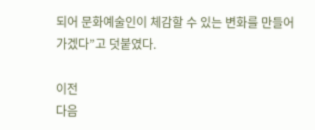되어 문화예술인이 체감할 수 있는 변화를 만들어가겠다”고 덧붙였다.

이전
다음